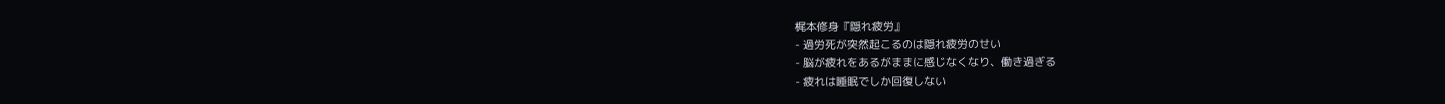梶本修身『隠れ疲労』
- 過労死が突然起こるのは隠れ疲労のせい
- 脳が疲れをあるがままに感じなくなり、働き過ぎる
- 疲れは睡眠でしか回復しない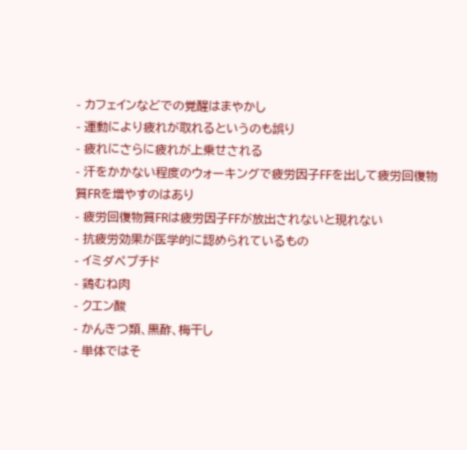- カフェインなどでの覚醒はまやかし
- 運動により疲れが取れるというのも誤り
- 疲れにさらに疲れが上乗せされる
- 汗をかかない程度のウォーキングで疲労因子FFを出して疲労回復物質FRを増やすのはあり
- 疲労回復物質FRは疲労因子FFが放出されないと現れない
- 抗疲労効果が医学的に認められているもの
- イミダペプチド
- 鶏むね肉
- クエン酸
- かんきつ類、黒酢、梅干し
- 単体ではそ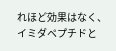れほど効果はなく、イミダペプチドと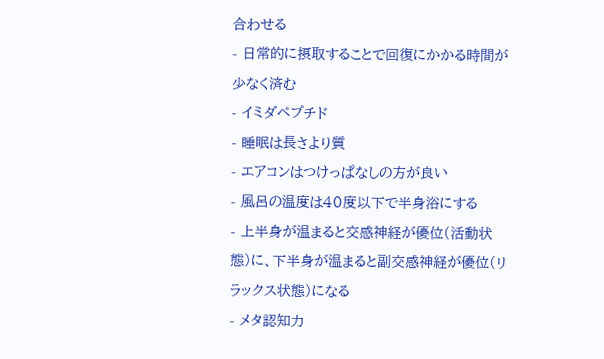合わせる
- 日常的に摂取することで回復にかかる時間が少なく済む
- イミダペプチド
- 睡眠は長さより質
- エアコンはつけっぱなしの方が良い
- 風呂の温度は40度以下で半身浴にする
- 上半身が温まると交感神経が優位(活動状態)に、下半身が温まると副交感神経が優位(リラックス状態)になる
- メタ認知力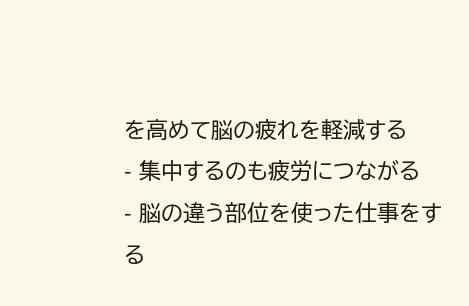を高めて脳の疲れを軽減する
- 集中するのも疲労につながる
- 脳の違う部位を使った仕事をする